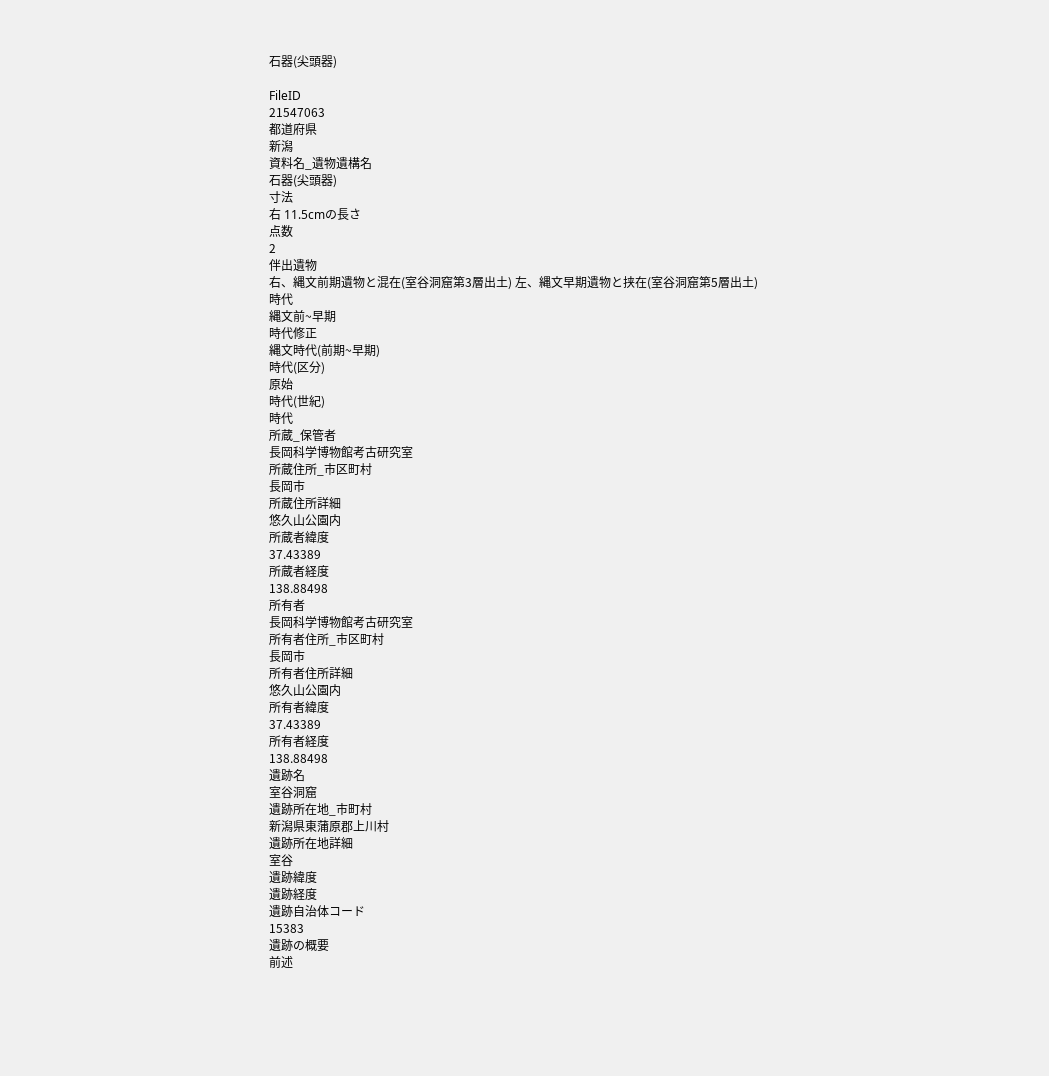石器(尖頭器)

FileID
21547063
都道府県
新潟
資料名_遺物遺構名
石器(尖頭器)
寸法
右 11.5cmの長さ
点数
2
伴出遺物
右、縄文前期遺物と混在(室谷洞窟第3層出土) 左、縄文早期遺物と挟在(室谷洞窟第5層出土)
時代
縄文前~早期
時代修正
縄文時代(前期~早期)
時代(区分)
原始
時代(世紀)
時代
所蔵_保管者
長岡科学博物館考古研究室
所蔵住所_市区町村
長岡市
所蔵住所詳細
悠久山公園内
所蔵者緯度
37.43389
所蔵者経度
138.88498
所有者
長岡科学博物館考古研究室
所有者住所_市区町村
長岡市
所有者住所詳細
悠久山公園内
所有者緯度
37.43389
所有者経度
138.88498
遺跡名
室谷洞窟
遺跡所在地_市町村
新潟県東蒲原郡上川村
遺跡所在地詳細
室谷
遺跡緯度
遺跡経度
遺跡自治体コード
15383
遺跡の概要
前述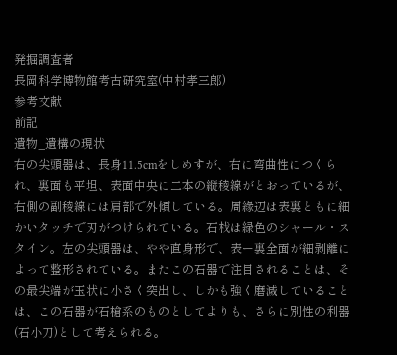発掘調査者
長岡科学博物館考古研究室(中村孝三郎)
参考文献
前記
遺物_遺構の現状
右の尖頭器は、長身11.5cmをしめすが、右に弯曲性につくられ、裏面も平坦、表面中央に二本の縦稜線がとおっているが、右側の副稜線には肩部で外傾している。周緣辺は表裏ともに細かいタッチで刃がつけられている。石𣏾は緑色のシャール・スタイン。左の尖頭器は、やや直身形で、表ー裏全面が細剥離によって整形されている。またこの石器で注目されることは、その最尖端が玉状に小さく突出し、しかも強く磨滅していることは、この石器が石槍系のものとしてよりも、さらに別性の利器(石小刀)として考えられる。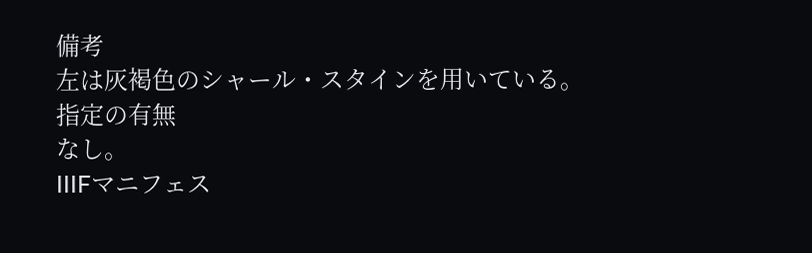備考
左は灰褐色のシャール・スタインを用いている。
指定の有無
なし。
IIIFマニフェス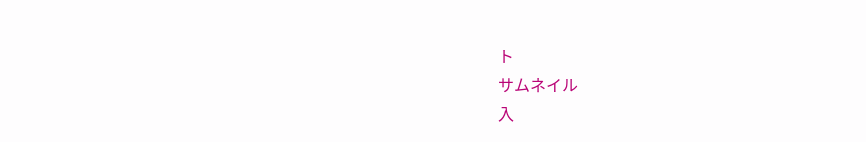ト
サムネイル
入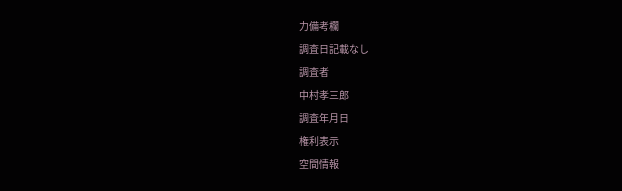力備考欄
調査日記載なし
調査者
中村孝三郎
調査年月日
権利表示
空間情報